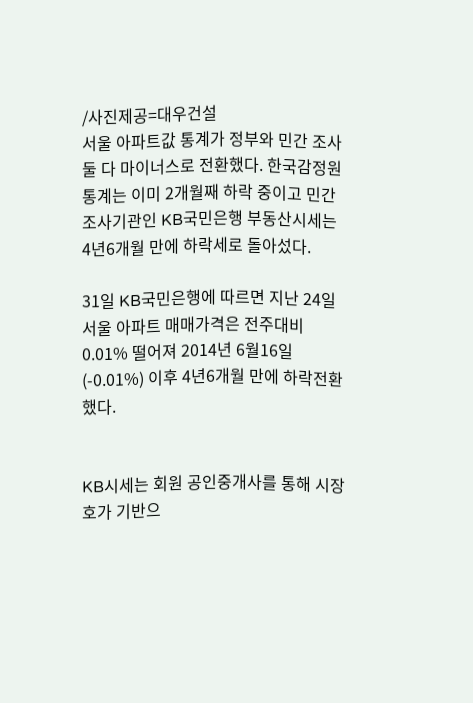/사진제공=대우건설
서울 아파트값 통계가 정부와 민간 조사 둘 다 마이너스로 전환했다. 한국감정원 통계는 이미 2개월째 하락 중이고 민간 조사기관인 KB국민은행 부동산시세는 4년6개월 만에 하락세로 돌아섰다.

31일 KB국민은행에 따르면 지난 24일 서울 아파트 매매가격은 전주대비 0.01% 떨어져 2014년 6월16일(-0.01%) 이후 4년6개월 만에 하락전환했다.


KB시세는 회원 공인중개사를 통해 시장 호가 기반으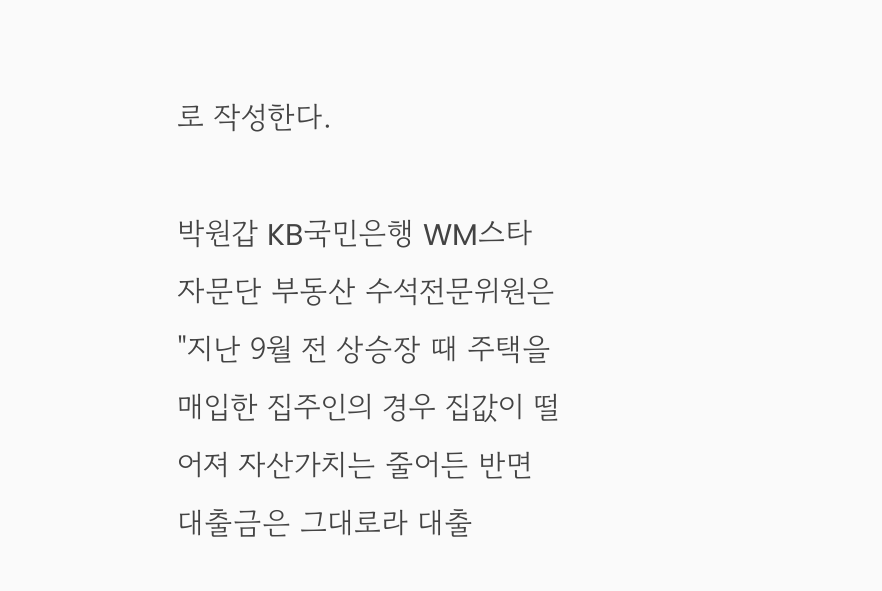로 작성한다.

박원갑 KB국민은행 WM스타자문단 부동산 수석전문위원은 "지난 9월 전 상승장 때 주택을 매입한 집주인의 경우 집값이 떨어져 자산가치는 줄어든 반면 대출금은 그대로라 대출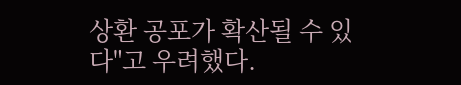상환 공포가 확산될 수 있다"고 우려했다.